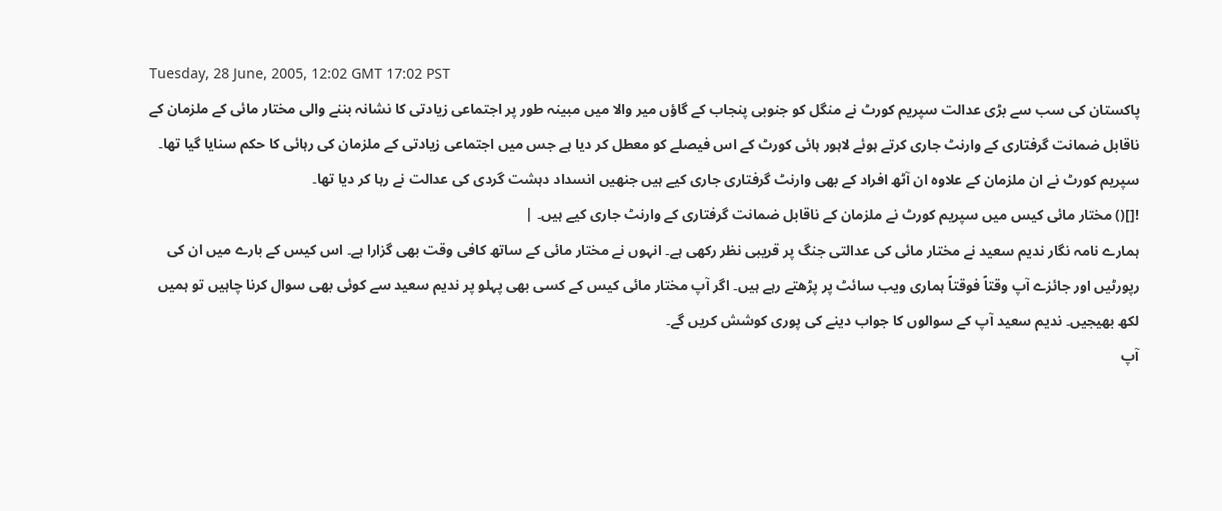Tuesday, 28 June, 2005, 12:02 GMT 17:02 PST
پاکستان کی سب سے بڑی عدالت سپریم کورٹ نے منگل کو جنوبی پنجاب کے گاؤں میر والا میں مبینہ طور پر اجتماعی زیادتی کا نشانہ بننے والی مختار مائی کے ملزمان کے ناقابل ضمانت گرفتاری کے وارنٹ جاری کرتے ہوئے لاہور ہائی کورٹ کے اس فیصلے کو معطل کر دیا ہے جس میں اجتماعی زیادتی کے ملزمان کی رہائی کا حکم سنایا گیا تھا۔
سپریم کورٹ نے ان ملزمان کے علاوہ ان آٹھ افراد کے بھی وارنٹ گرفتاری جاری کیے ہیں جنھیں انسداد دہشت گردی کی عدالت نے رہا کر دیا تھا۔
![]() مختار مائی کیس میں سپریم کورٹ نے ملزمان کے ناقابل ضمانت گرفتاری کے وارنٹ جاری کیے ہیں۔ |
ہمارے نامہ نگار ندیم سعید نے مختار مائی کی عدالتی جنگ پر قریبی نظر رکھی ہے۔ انہوں نے مختار مائی کے ساتھ کافی وقت بھی گزارا ہے۔ اس کیس کے بارے میں ان کی رپورٹیں اور جائزے آپ وقتاً فوقتاً ہماری ویب سائٹ پر پڑھتے رہے ہیں۔ اگر آپ مختار مائی کیس کے کسی بھی پہلو پر ندیم سعید سے کوئی بھی سوال کرنا چاہیں تو ہمیں لکھ بھیجیں۔ ندیم سعید آپ کے سوالوں کا جواب دینے کی پوری کوشش کریں گے۔
آپ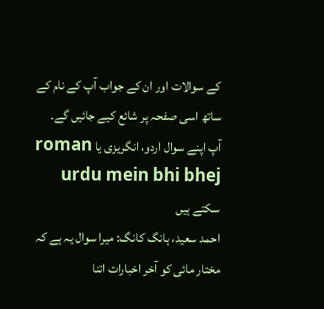کے سوالات اور ان کے جواب آپ کے نام کے ساتھ اسی صفحہ پر شائع کیے جائیں گے۔
آپ اپنے سوال اردو، انگریزی یا roman urdu mein bhi bhej سکتے ہیں
احمد سعید، ہانگ کانگ: میرا سوال یہ ہے کہ مختار مائی کو آخر اخبارات اتنا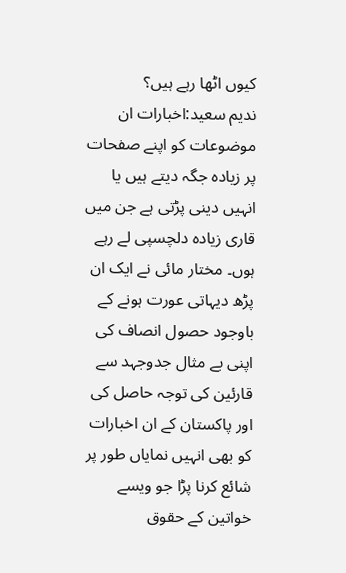کیوں اٹھا رہے ہیں؟
ندیم سعید:اخبارات ان موضوعات کو اپنے صفحات پر زیادہ جگہ دیتے ہیں یا انہیں دینی پڑتی ہے جن میں قاری زیادہ دلچسپی لے رہے ہوں۔ مختار مائی نے ایک ان پڑھ دیہاتی عورت ہونے کے باوجود حصول انصاف کی اپنی بے مثال جدوجہد سے قارئین کی توجہ حاصل کی اور پاکستان کے ان اخبارات کو بھی انہیں نمایاں طور پر شائع کرنا پڑا جو ویسے خواتین کے حقوق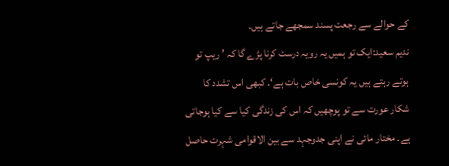کے حوالے سے رجعت پسند سمجھے جاتے ہیں۔
ندیم سعید:ایک تو ہمیں یہ رویہ درست کرنا پڑے گا کہ ’ ریپ تو ہوتے رہتے ہیں یہ کونسی خاص بات ہے‘۔ کبھی اس تشدد کا شکار عورت سے تو پوچھیں کہ اس کی زندگی کیا سے کیا ہوجاتی ہے۔ مختار مائی نے اپنی جدوجہد سے بین الاقوامی شہرت حاصل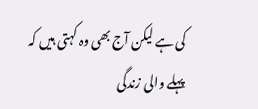کی ہے لیکن آج بھی وہ کہتی ہیں کہ پہلے والی زندگی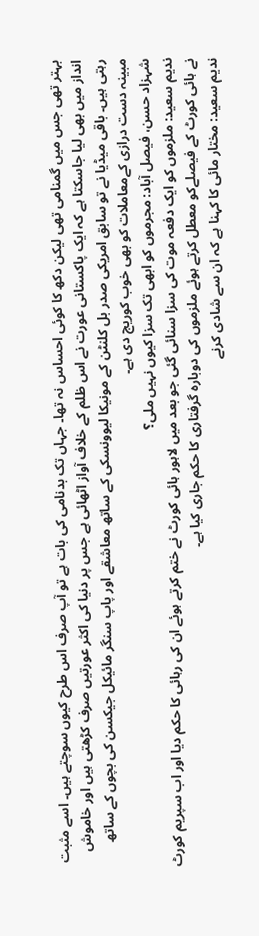بہتر تھی جس میں گمنامی تھی لیکن دکھ کا کوئی احساس نہ تھا۔ جہاں تک بدنامی کی بات ہے تو آپ صرف اس طرح کیوں سوچتے ہیں۔ اسے مثبت انداز میں بھی لیا جاسکتا ہے کہ ایک پاکستانی عورت نے اس ظلم کے خلاف آواز اٹھائی ہے جس پر دنیا کی اکثر عورتیں صرف کڑھتی ہیں اور خاموش رہتی ہیں۔ باقی میڈیا نے تو سابق امریکی صدر بل کلنٹن کے مونیکا لیوونسکی کے ساتھ معاشقے اور پاپ سنگر مائیکل جیکسن کی بچوں کے ساتھ مبینہ دست درازی کےمعاملات کو بھی خوب کوریج دی ہے۔
شہزاد حسن، فیصل آباد: مجرموں کو ابھی تک سزا کیوں نہیں ملی؟
ندیم سعید: ملزموں کو ایک دفعہ موت کی سزا سنائی گئی جو بعد میں لاہور ہائی کورٹ نے ختم کرتے ہوئے ان کی رہائی کا حکم دیا اور اب سپریم کورٹ نے ہائی کورٹ کے فیصلےکو معطل کرتے ہوئے ملزموں کی دوبارہ گرفتاری کا حکم جاری کیا ہے۔
ندیم سعید: مختار مائی کا کہنا ہے کہ ان سے شادی کرنے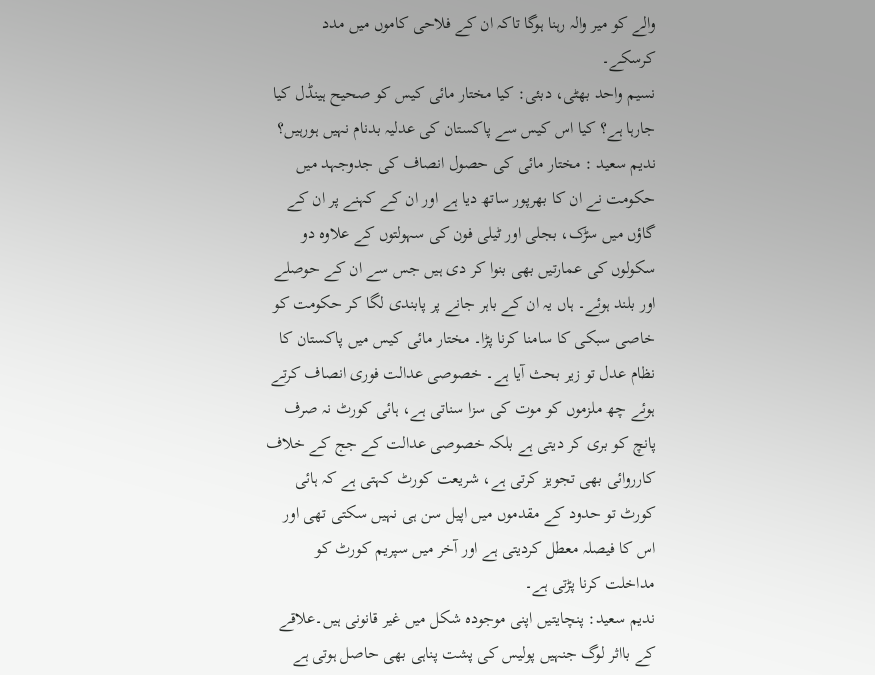والے کو میر والہ رہنا ہوگا تاکہ ان کے فلاحی کاموں میں مدد کرسکے۔
نسیم واحد بھٹی، دبئی: کیا مختار مائی کیس کو صحیح ہینڈل کیا جارہا ہے؟ کیا اس کیس سے پاکستان کی عدلیہ بدنام نہیں ہورہیں؟
ندیم سعید : مختار مائی کی حصول انصاف کی جدوجہد میں حکومت نے ان کا بھرپور ساتھ دیا ہے اور ان کے کہنے پر ان کے گاؤں میں سڑک، بجلی اور ٹیلی فون کی سہولتوں کے علاوہ دو سکولوں کی عمارتیں بھی بنوا کر دی ہیں جس سے ان کے حوصلے اور بلند ہوئے۔ ہاں یہ ان کے باہر جانے پر پابندی لگا کر حکومت کو خاصی سبکی کا سامنا کرنا پڑا۔ مختار مائی کیس میں پاکستان کا نظام عدل تو زیر بحث آیا ہے۔ خصوصی عدالت فوری انصاف کرتے ہوئے چھ ملزموں کو موت کی سزا سناتی ہے، ہائی کورٹ نہ صرف پانچ کو بری کر دیتی ہے بلکہ خصوصی عدالت کے جج کے خلاف کارروائی بھی تجویز کرتی ہے، شریعت کورٹ کہتی ہے کہ ہائی کورٹ تو حدود کے مقدموں میں اپیل سن ہی نہیں سکتی تھی اور اس کا فیصلہ معطل کردیتی ہے اور آخر میں سپریم کورٹ کو مداخلت کرنا پڑتی ہے۔
ندیم سعید: پنچایتیں اپنی موجودہ شکل میں غیر قانونی ہیں۔علاقے کے بااثر لوگ جنہیں پولیس کی پشت پناہی بھی حاصل ہوتی ہے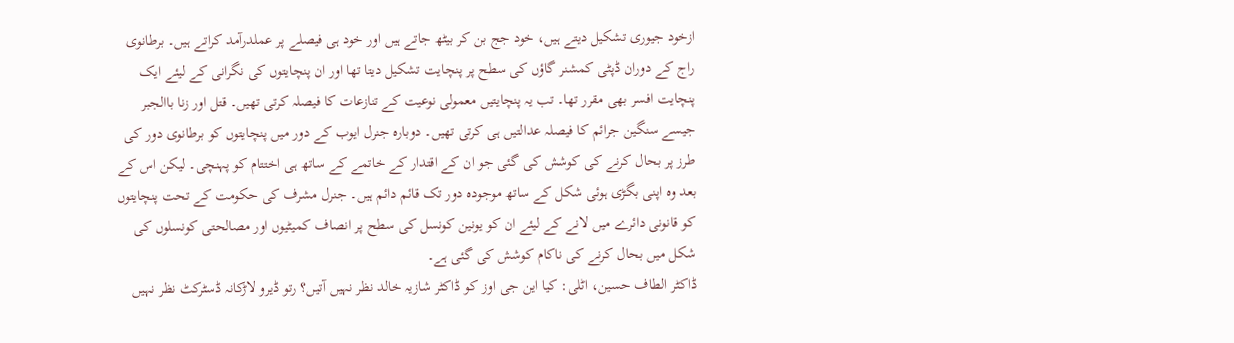ازخود جیوری تشکیل دیتے ہیں، خود جج بن کر بیٹھ جاتے ہیں اور خود ہی فیصلے پر عملدرآمد کراتے ہیں۔ برطانوی راج کے دوران ڈپٹی کمشنر گاؤں کی سطح پر پنچایت تشکیل دیتا تھا اور ان پنچایتوں کی نگرانی کے لیئے ایک پنچایت افسر بھی مقرر تھا۔ تب یہ پنچایتیں معمولی نوعیت کے تنازعات کا فیصلہ کرتی تھیں۔ قتل اور زنا باالجبر جیسے سنگین جرائم کا فیصلہ عدالتیں ہی کرتی تھیں۔ دوبارہ جنرل ایوب کے دور میں پنچایتوں کو برطانوی دور کی طرز پر بحال کرنے کی کوشش کی گئی جو ان کے اقتدار کے خاتمے کے ساتھ ہی اختتام کو پہنچی۔ لیکن اس کے بعد وہ اپنی بگڑی ہوئی شکل کے ساتھ موجودہ دور تک قائم دائم ہیں۔ جنرل مشرف کی حکومت کے تحت پنچایتوں کو قانونی دائرے میں لانے کے لیئے ان کو یونین کونسل کی سطح پر انصاف کمیٹیوں اور مصالحتی کونسلوں کی شکل میں بحال کرنے کی ناکام کوشش کی گئی ہے۔
ڈاکٹر الطاف حسین، اٹلی: کیا این جی اوز کو ڈاکٹر شازیہ خالد نظر نہیں آتیں؟ رتو ڈیرو لاڑکانہ ڈسٹرکٹ نظر نہیں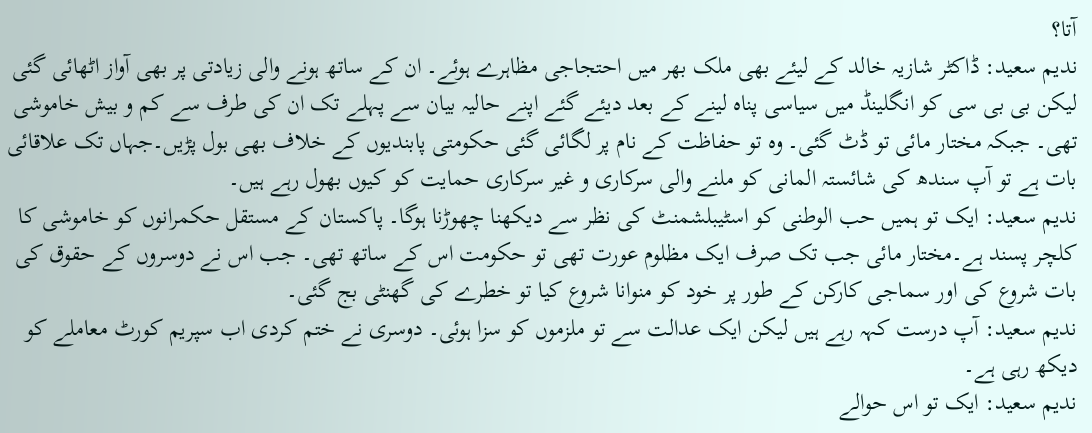آتا؟
ندیم سعید: ڈاکٹر شازیہ خالد کے لیئے بھی ملک بھر میں احتجاجی مظاہرے ہوئے۔ ان کے ساتھ ہونے والی زیادتی پر بھی آواز اٹھائی گئی لیکن بی بی سی کو انگلینڈ میں سیاسی پناہ لینے کے بعد دیئے گئے اپنے حالیہ بیان سے پہلے تک ان کی طرف سے کم و بیش خاموشی تھی۔ جبکہ مختار مائی تو ڈٹ گئی۔ وہ تو حفاظت کے نام پر لگائی گئی حکومتی پابندیوں کے خلاف بھی بول پڑیں۔جہاں تک علاقائی بات ہے تو آپ سندھ کی شائستہ المانی کو ملنے والی سرکاری و غیر سرکاری حمایت کو کیوں بھول رہے ہیں۔
ندیم سعید: ایک تو ہمیں حب الوطنی کو اسٹیبلشمنٹ کی نظر سے دیکھنا چھوڑنا ہوگا۔ پاکستان کے مستقل حکمرانوں کو خاموشی کا کلچر پسند ہے۔مختار مائی جب تک صرف ایک مظلوم عورت تھی تو حکومت اس کے ساتھ تھی۔ جب اس نے دوسروں کے حقوق کی بات شروع کی اور سماجی کارکن کے طور پر خود کو منوانا شروع کیا تو خطرے کی گھنٹی بج گئی۔
ندیم سعید: آپ درست کہہ رہے ہیں لیکن ایک عدالت سے تو ملزموں کو سزا ہوئی۔ دوسری نے ختم کردی اب سپریم کورٹ معاملے کو دیکھ رہی ہے۔
ندیم سعید: ایک تو اس حوالے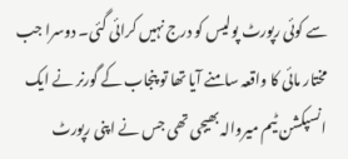سے کوئی رپورٹ پولیس کو درج نہیں کرائی گئی۔ دوسرا جب مختار مائی کا واقعہ سامنے آیا تھا تو پنجاب کے گورنر نے ایک انسپکشن ٹیم میروالہ بھیجی تھی جس نے اپنی رپورٹ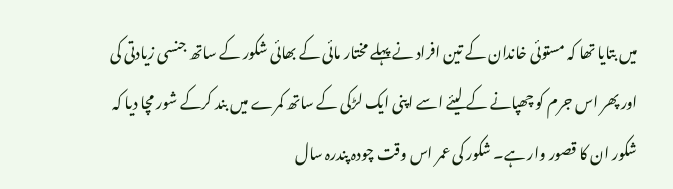میں بتایا تھا کہ مستوئی خاندان کے تین افراد نے پہلے مختار مائی کے بھائی شکور کے ساتھ جنسی زیادتی کی اور پھر اس جرم کو چھپانے کے لیئے اسے اپنی ایک لڑکی کے ساتھ کمرے میں بند کرکے شور مچا دیا کہ شکور ان کا قصور وار ہے۔ شکور کی عمر اس وقت چودہ پندرہ سال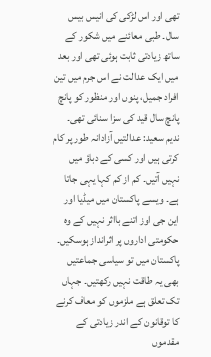تھی اور اس لڑکی کی انیس بیس سال۔ طبی معائنے میں شکور کے ساتھ زیادتی ثابت ہوئی تھی اور بعد میں ایک عدالت نے اس جرم میں تین افراد جمیل، پنوں اور منظور کو پانچ پانچ سال قید کی سزا سنائی تھی۔
ندیم سعید: عدالتیں آزادانہ طور پر کام کرتی ہیں اور کسی کے دباؤ میں نہیں آتیں۔ کم از کم کہا یہی جاتا ہے۔ ویسے پاکستان میں میڈیا اور این جی اوز اتنے بااثر نہیں کے وہ حکومتی اداروں پر اثرانداز ہوسکیں۔ پاکستان میں تو سیاسی جماعتیں بھی یہ طاقت نہیں رکھتیں۔ جہاں تک تعلق ہے ملزموں کو معاف کرنے کا توقانون کے اندر زیادتی کے مقدموں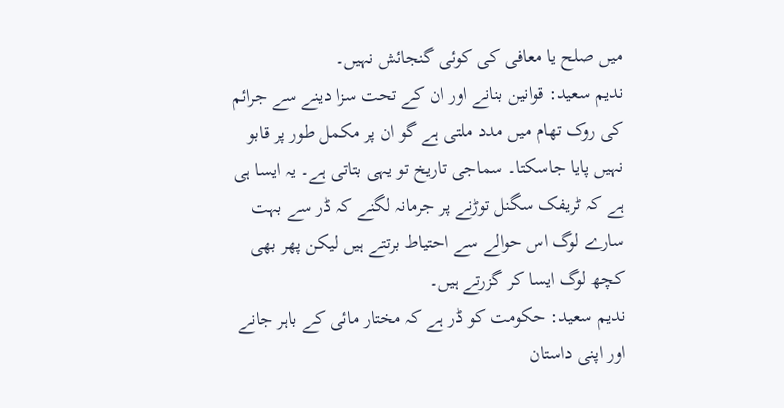میں صلح یا معافی کی کوئی گنجائش نہیں۔
ندیم سعید: قوانین بنانے اور ان کے تحت سزا دینے سے جرائم کی روک تھام میں مدد ملتی ہے گو ان پر مکمل طور پر قابو نہیں پایا جاسکتا۔ سماجی تاریخ تو یہی بتاتی ہے۔ یہ ایسا ہی ہے کہ ٹریفک سگنل توڑنے پر جرمانہ لگنے کہ ڈر سے بہت سارے لوگ اس حوالے سے احتیاط برتتے ہیں لیکن پھر بھی کچھ لوگ ایسا کر گزرتے ہیں۔
ندیم سعید: حکومت کو ڈر ہے کہ مختار مائی کے باہر جانے اور اپنی داستان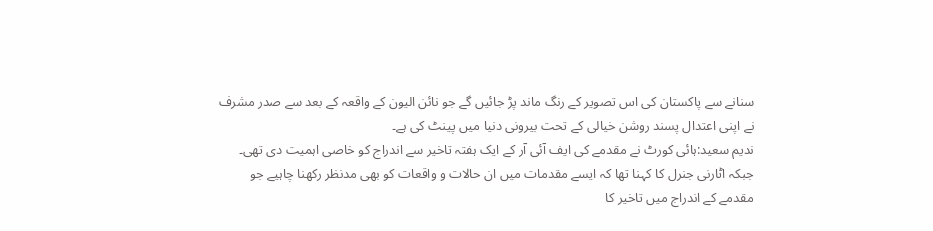سنانے سے پاکستان کی اس تصویر کے رنگ ماند پڑ جائیں گے جو نائن الیون کے واقعہ کے بعد سے صدر مشرف نے اپنی اعتدال پسند روشن خیالی کے تحت بیرونی دنیا میں پینٹ کی ہے۔
ندیم سعید:ہائی کورٹ نے مقدمے کی ایف آئی آر کے ایک ہفتہ تاخیر سے اندراج کو خاصی اہمیت دی تھی۔ جبکہ اٹارنی جنرل کا کہنا تھا کہ ایسے مقدمات میں ان حالات و واقعات کو بھی مدنظر رکھنا چاہیے جو مقدمے کے اندراج میں تاخیر کا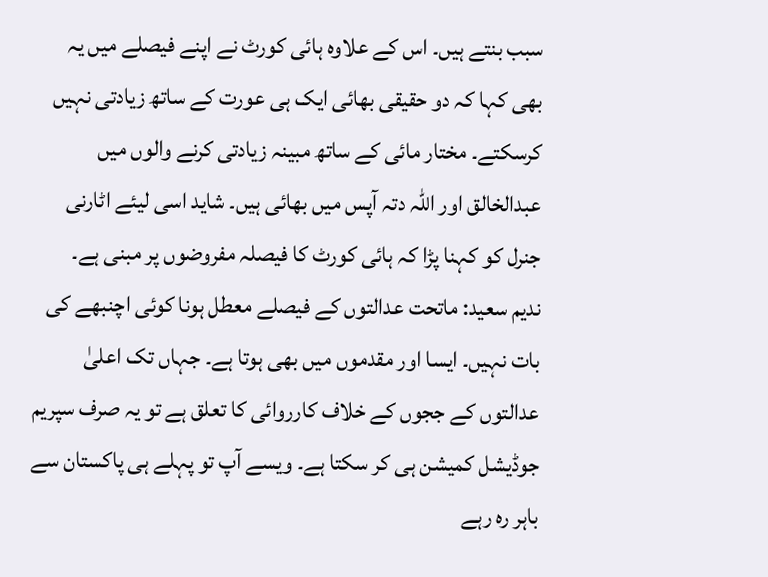سبب بنتے ہیں۔ اس کے علاوہ ہائی کورٹ نے اپنے فیصلے میں یہ بھی کہا کہ دو حقیقی بھائی ایک ہی عورت کے ساتھ زیادتی نہیں کرسکتے۔ مختار مائی کے ساتھ مبینہ زیادتی کرنے والوں میں عبدالخالق اور اللہ دتہ آپس میں بھائی ہیں۔ شاید اسی لیئے اٹارنی جنرل کو کہنا پڑا کہ ہائی کورٹ کا فیصلہ مفروضوں پر مبنی ہے۔
ندیم سعید: ماتحت عدالتوں کے فیصلے معطل ہونا کوئی اچنبھے کی بات نہیں۔ ایسا اور مقدموں میں بھی ہوتا ہے۔ جہاں تک اعلیٰ عدالتوں کے ججوں کے خلاف کارروائی کا تعلق ہے تو یہ صرف سپریم جوڈیشل کمیشن ہی کر سکتا ہے۔ ویسے آپ تو پہلے ہی پاکستان سے باہر رہ رہے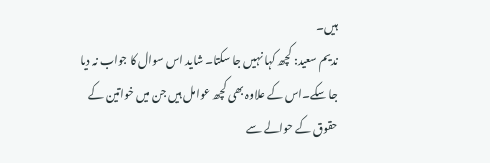ہیں۔
ندیم سعید: کچھ کہا نہیں جا سکتا۔ شاید اس سوال کا جواب نہ دیا جا سکے۔اس کے علاوہ بھی کچھ عوامل ہیں جن میں خواتین کے حقوق کے حوالے سے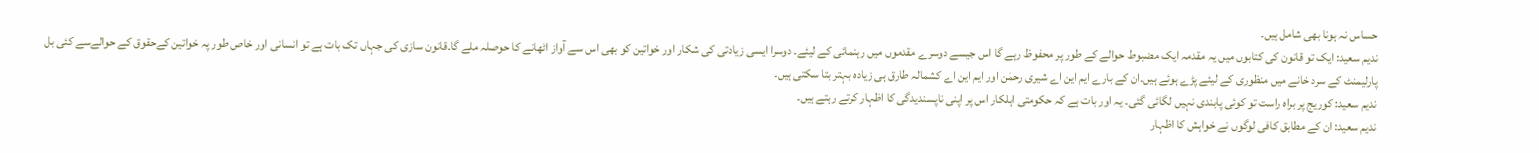حساس نہ ہونا بھی شامل ہیں۔
ندیم سعید: ایک تو قانون کی کتابوں میں یہ مقدمہ ایک مضبوط حوالے کے طور پر محفوظ رہے گا اس جیسے دوسرے مقدموں میں رہنمائی کے لیئے۔ دوسرا ایسی زیادتی کی شکار اور خواتین کو بھی اس سے آواز اٹھانے کا حوصلہ ملے گا۔قانون سازی کی جہاں تک بات ہے تو انسانی اور خاص طور پہ خواتین کےحقوق کے حوالےسے کئی بل پارلیمنٹ کے سرد خانے میں منظوری کے لیئے پڑے ہوئے ہیں۔ان کے بارے ایم این اے شیری رحمٰن اور ایم این اے کشمالہ طارق ہی زیادہ بہتر بتا سکتی ہیں۔
ندیم سعید: کوریج پر براہ راست تو کوئی پابندی نہیں لگائی گئی۔ یہ اور بات ہے کہ حکومتی اہلکار اس پر اپنی ناپسندیدگی کا اظہار کرتے رہتے ہیں۔
ندیم سعید: ان کے مطابق کافی لوگوں نے خواہش کا اظہار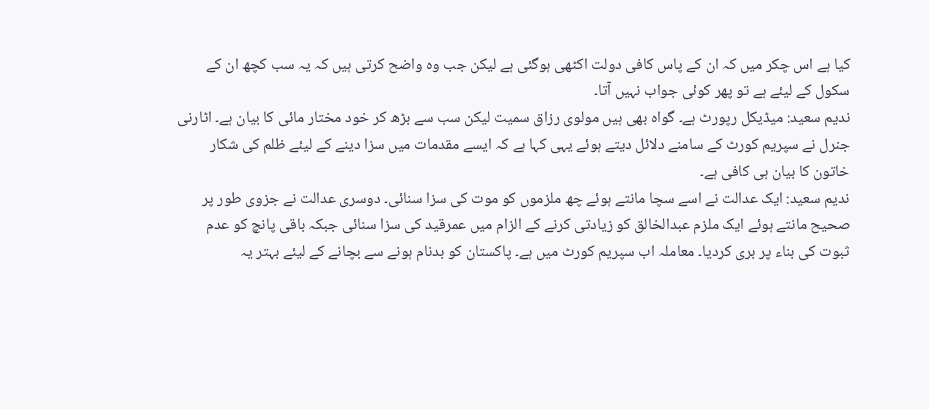کیا ہے اس چکر میں کہ ان کے پاس کافی دولت اکٹھی ہوگئی ہے لیکن جب وہ واضح کرتی ہیں کہ یہ سب کچھ ان کے سکول کے لیئے ہے تو پھر کوئی جواب نہیں آتا۔
ندیم سعید: میڈیکل رپورٹ ہے۔ گواہ بھی ہیں مولوی رزاق سمیت لیکن سب سے بڑھ کر خود مختار مائی کا بیان ہے۔ اٹارنی جنرل نے سپریم کورٹ کے سامنے دلائل دیتے ہوئے یہی کہا ہے کہ ایسے مقدمات میں سزا دینے کے لیئے ظلم کی شکار خاتون کا بیان ہی کافی ہے۔
ندیم سعید: ایک عدالت نے اسے سچا مانتے ہوئے چھ ملزموں کو موت کی سزا سنائی۔ دوسری عدالت نے جزوی طور پر صحیح مانتے ہوئے ایک ملزم عبدالخالق کو زیادتی کرنے کے الزام میں عمرقید کی سزا سنائی جبکہ باقی پانچ کو عدم ثبوت کی بناء پر بری کردیا۔ معاملہ اب سپریم کورٹ میں ہے۔ پاکستان کو بدنام ہونے سے بچانے کے لیئے بہتر یہ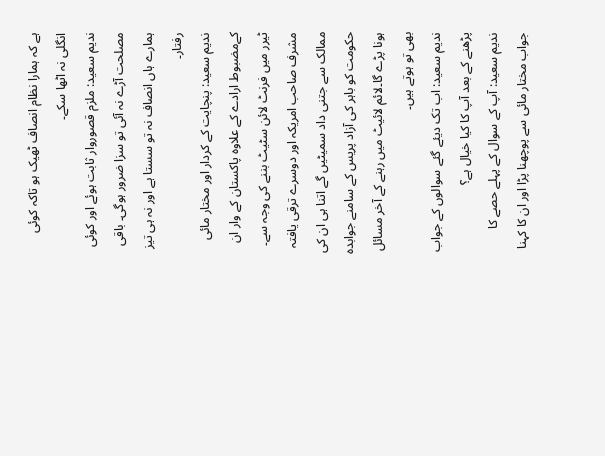ہے کہ ہمارا نظام انصاف ٹھیک ہو تاکہ کوئی انگلی نہ اٹھا سکے۔
ندیم سعید: ملزم قصوروار ثابت ہوئے اور کوئی مصلحت آڑے نہ آئی تو سزا ضرور ہوگی۔ باقی ہمارے ہاں انصاف نہ تو سستا ہے اور نہ ہی تیز رفتار۔
ندیم سعید: پنچایت کے کردار اور مختار مائی کےمضبوط ارادے کے علاوہ پاکستان کے وار ان ٹیرر میں فرنٹ لائن سٹیٹ بننے کی وجہ سے۔ مشرف صاحب امریکہ اور دوسرے ترقی یافتہ ممالک سے جتنی داد سمیٹیں گے اتنا ہی ان کی حکومت کو باہر کی آزاد پریس کے سامنے جوابدہ ہونا پڑے گا۔لائم لائیٹ میں رہنے کے آخر مسائل بھی تو ہوتے ہیں۔
ندیم سعید: اب تک دیئے گئے سوالوں کے جواب پڑھنے کے بعد آپ کا کیا خیال ہے؟
ندیم سعید: آپ کے سوال کے پہلے حصے کا جواب مختار مائی سے پوچھنا پڑا اور ان کا کہنا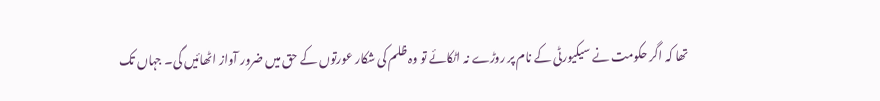تھا کہ اگر حکومت نے سیکیورٹی کے نام پر روڑے نہ اٹکائے تو وہ ظلم کی شکار عورتوں کے حق میں ضرور آواز اٹھائیں گی۔ جہاں تک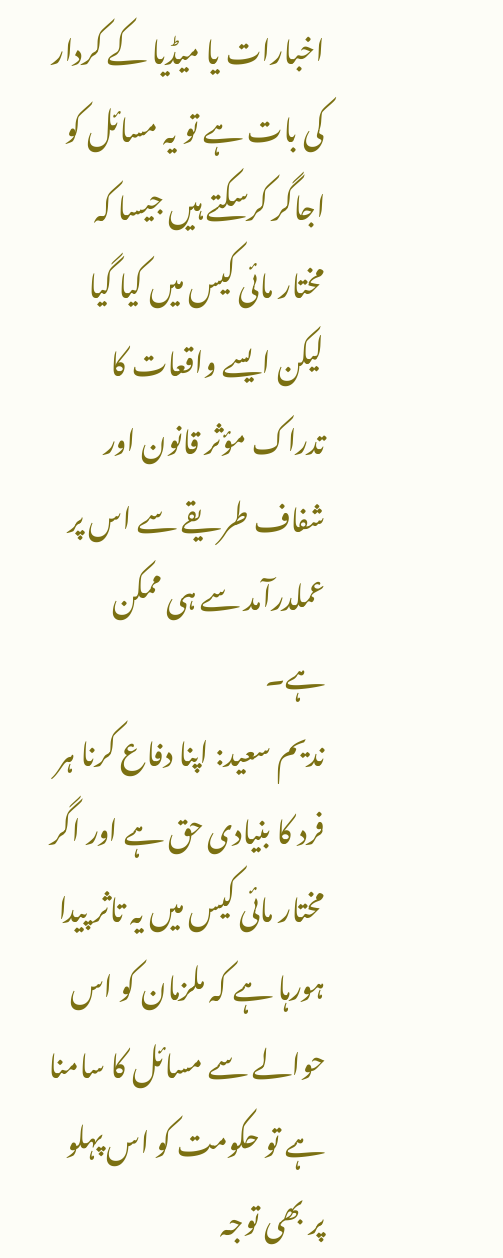اخبارات یا میڈیا کے کردار کی بات ہے تو یہ مسائل کو اجاگر کرسکتے ہیں جیسا کہ مختار مائی کیس میں کیا گیا لیکن ایسے واقعات کا تدراک مؤثر قانون اور شفاف طریقے سے اس پر عملدرآمد سے ہی ممکن ہے۔
ندیم سعید: اپنا دفاع کرنا ہر فرد کا بنیادی حق ہے اور اگر مختار مائی کیس میں یہ تاثر پیدا ہورہا ہے کہ ملزمان کو اس حوالے سے مسائل کا سامنا ہے تو حکومت کو اس پہلو پر بھی توجہ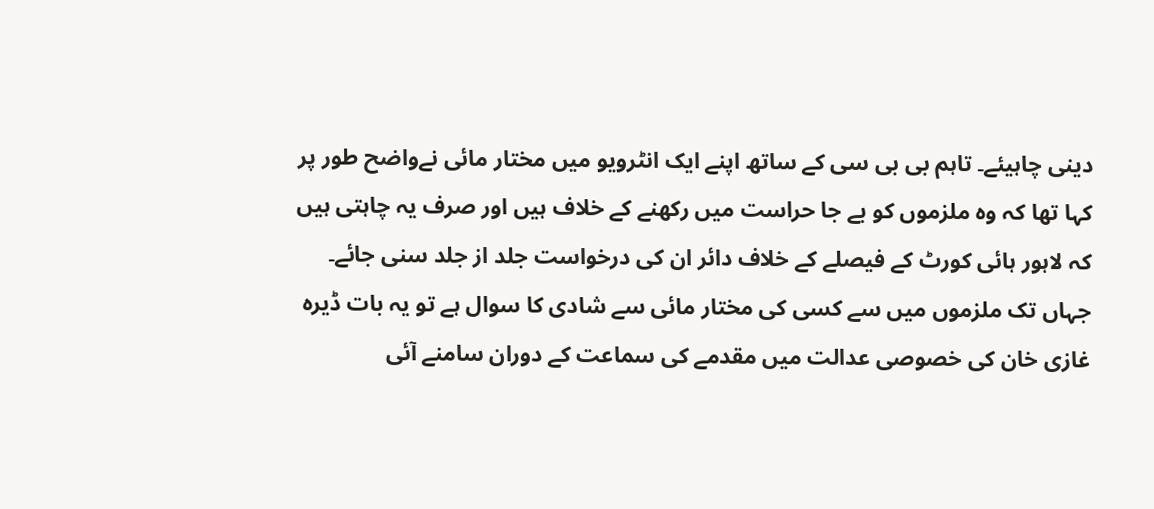دینی چاہیئے۔ تاہم بی بی سی کے ساتھ اپنے ایک انٹرویو میں مختار مائی نےواضح طور پر کہا تھا کہ وہ ملزموں کو بے جا حراست میں رکھنے کے خلاف ہیں اور صرف یہ چاہتی ہیں کہ لاہور ہائی کورٹ کے فیصلے کے خلاف دائر ان کی درخواست جلد از جلد سنی جائے۔
جہاں تک ملزموں میں سے کسی کی مختار مائی سے شادی کا سوال ہے تو یہ بات ڈیرہ غازی خان کی خصوصی عدالت میں مقدمے کی سماعت کے دوران سامنے آئی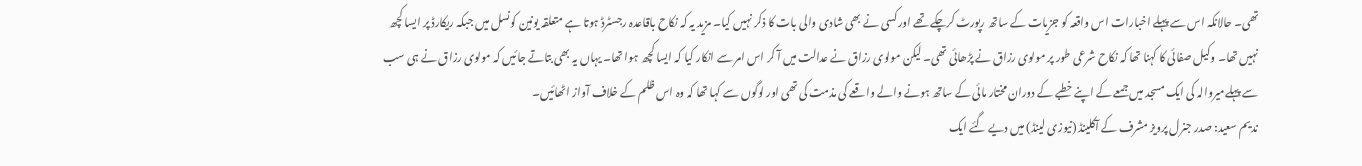تھی۔ حالانکہ اس سے پہلے اخبارات اس واقعہ کو جزیات کے ساتھ رپورٹ کرچکے تھے اور کسی نے بھی شادی والی بات کا ذکر نہیں کیا۔ مزید یہ کہ نکاح باقاعدہ رجسٹرڈ ہوتا ہے متعلقہ یونین کونسل میں جبکہ ریکارڈ پر ایسا کچھ نہیں تھا۔ وکیل صفائی کا کہنا تھا کہ نکاح شرعی طور پر مولوی رزاق نے پڑھائی تھی۔ لیکن مولوی رزاق نے عدالت میں آ کر اس امر سے انکار کیا کہ ایسا کچھ ہوا تھا۔ یہاں یہ بھی بتاتے جائیں کہ مولوی رزاق نے ہی سب سے پہلےمیروالہ کی ایک مسجد میں جمعے کے اپنے خطبے کے دوران مختار مائی کے ساتھ ہونے والے واقعے کی مذمت کی تھی اور لوگوں سے کہا تھا کہ وہ اس ظلم کے خلاف آواز اٹھائیں۔
ندیم سعید: صدر جنرل پرویز مشرف کے آکلینڈ (نیوزی لینڈ) میں دیے گئے ایک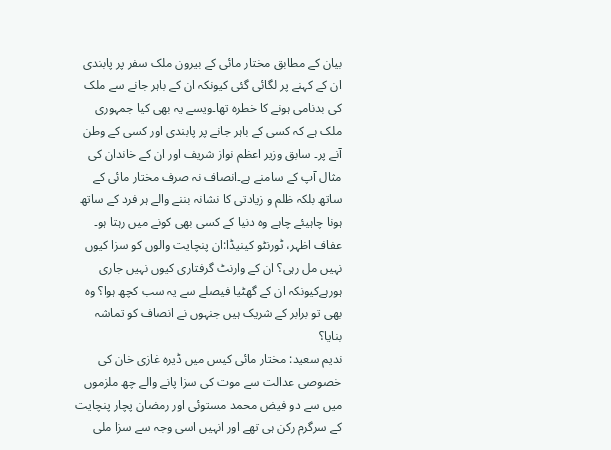بیان کے مطابق مختار مائی کے بیرون ملک سفر پر پابندی ان کے کہنے پر لگائی گئی کیونکہ ان کے باہر جانے سے ملک کی بدنامی ہونے کا خطرہ تھا۔ویسے یہ بھی کیا جمہوری ملک ہے کہ کسی کے باہر جانے پر پابندی اور کسی کے وطن آنے پر۔ سابق وزیر اعظم نواز شریف اور ان کے خاندان کی مثال آپ کے سامنے ہے۔انصاف نہ صرف مختار مائی کے ساتھ بلکہ ظلم و زیادتی کا نشانہ بننے والے ہر فرد کے ساتھ ہونا چاہیئے چاہے وہ دنیا کے کسی بھی کونے میں رہتا ہو۔
عفاف اظہر، ٹورنٹو کینیڈا:ان پنچایت والوں کو سزا کیوں نہیں مل رہی؟ ان کے وارنٹ گرفتاری کیوں نہیں جاری ہورہےکیونکہ ان کے گھٹیا فیصلے سے یہ سب کچھ ہوا؟ وہ بھی تو برابر کے شریک ہیں جنہوں نے انصاف کو تماشہ بنایا؟
ندیم سعید: مختار مائی کیس میں ڈیرہ غازی خان کی خصوصی عدالت سے موت کی سزا پانے والے چھ ملزموں میں سے دو فیض محمد مستوئی اور رمضان پچار پنچایت کے سرگرم رکن ہی تھے اور انہیں اسی وجہ سے سزا ملی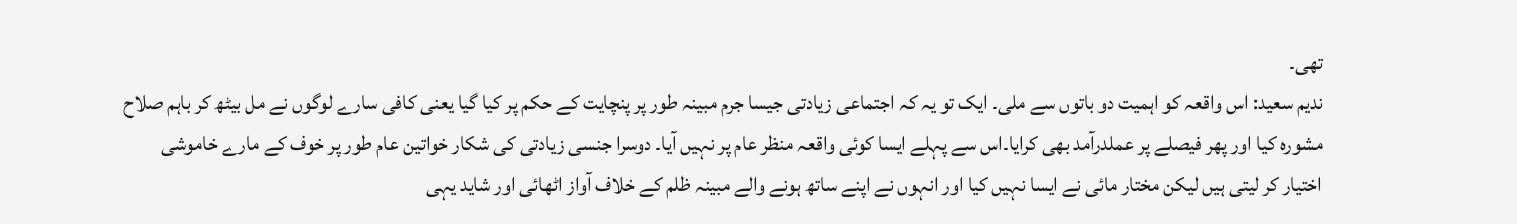تھی۔
ندیم سعید: اس واقعہ کو اہمیت دو باتوں سے ملی۔ ایک تو یہ کہ اجتماعی زیادتی جیسا جرم مبینہ طور پر پنچایت کے حکم پر کیا گیا یعنی کافی سارے لوگوں نے مل بیٹھ کر باہم صلاح مشورہ کیا اور پھر فیصلے پر عملدرآمد بھی کرایا۔اس سے پہلے ایسا کوئی واقعہ منظر عام پر نہیں آیا۔ دوسرا جنسی زیادتی کی شکار خواتین عام طور پر خوف کے مارے خاموشی اختیار کر لیتی ہیں لیکن مختار مائی نے ایسا نہیں کیا اور انہوں نے اپنے ساتھ ہونے والے مبینہ ظلم کے خلاف آواز اٹھائی اور شاید یہی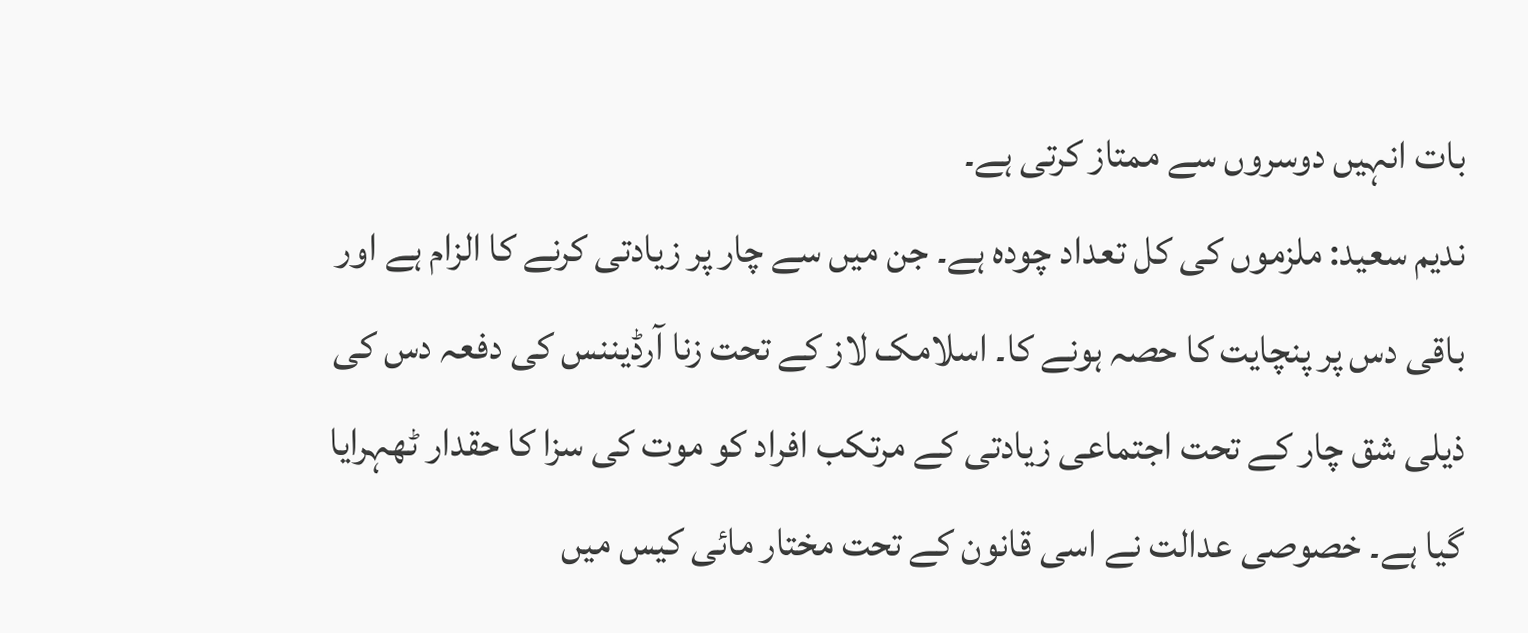بات انہیں دوسروں سے ممتاز کرتی ہے۔
ندیم سعید: ملزموں کی کل تعداد چودہ ہے۔ جن میں سے چار پر زیادتی کرنے کا الزام ہے اور باقی دس پر پنچایت کا حصہ ہونے کا۔ اسلامک لاز کے تحت زنا آرڈیننس کی دفعہ دس کی ذیلی شق چار کے تحت اجتماعی زیادتی کے مرتکب افراد کو موت کی سزا کا حقدار ٹھہرایا گیا ہے۔ خصوصی عدالت نے اسی قانون کے تحت مختار مائی کیس میں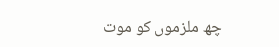چھ ملزموں کو موت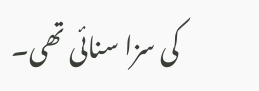کی سزا سنائی تھی۔